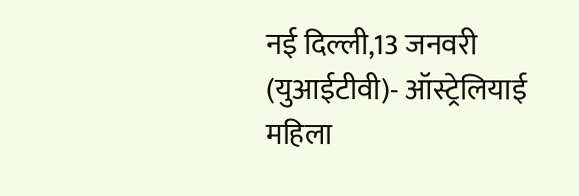नई दिल्ली,13 जनवरी (युआईटीवी)- ऑस्ट्रेलियाई महिला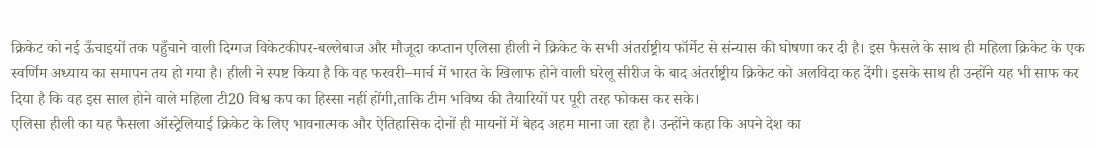क्रिकेट को नई ऊँचाइयों तक पहुँचाने वाली दिग्गज विकेटकीपर-बल्लेबाज और मौजूदा कप्तान एलिसा हीली ने क्रिकेट के सभी अंतर्राष्ट्रीय फॉर्मेट से संन्यास की घोषणा कर दी है। इस फैसले के साथ ही महिला क्रिकेट के एक स्वर्णिम अध्याय का समापन तय हो गया है। हीली ने स्पष्ट किया है कि वह फरवरी–मार्च में भारत के खिलाफ होने वाली घरेलू सीरीज के बाद अंतर्राष्ट्रीय क्रिकेट को अलविदा कह देंगी। इसके साथ ही उन्होंने यह भी साफ कर दिया है कि वह इस साल होने वाले महिला टी20 विश्व कप का हिस्सा नहीं होंगी,ताकि टीम भविष्य की तैयारियों पर पूरी तरह फोकस कर सके।
एलिसा हीली का यह फैसला ऑस्ट्रेलियाई क्रिकेट के लिए भावनात्मक और ऐतिहासिक दोनों ही मायनों में बेहद अहम माना जा रहा है। उन्होंने कहा कि अपने देश का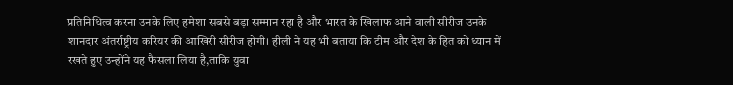प्रतिनिधित्व करना उनके लिए हमेशा सबसे बड़ा सम्मान रहा है और भारत के खिलाफ आने वाली सीरीज उनके शानदार अंतर्राष्ट्रीय करियर की आखिरी सीरीज होगी। हीली ने यह भी बताया कि टीम और देश के हित को ध्यान में रखते हुए उन्होंने यह फैसला लिया है,ताकि युवा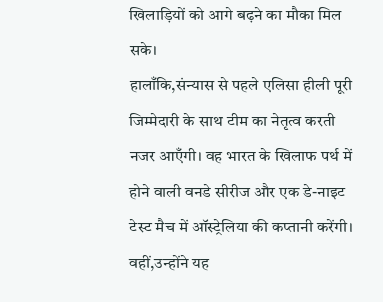खिलाड़ियों को आगे बढ़ने का मौका मिल सके।
हालाँकि,संन्यास से पहले एलिसा हीली पूरी जिम्मेदारी के साथ टीम का नेतृत्व करती नजर आएँगी। वह भारत के खिलाफ पर्थ में होने वाली वनडे सीरीज और एक डे-नाइट टेस्ट मैच में ऑस्ट्रेलिया की कप्तानी करेंगी। वहीं,उन्होंने यह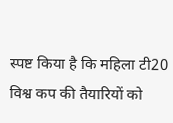स्पष्ट किया है कि महिला टी20 विश्व कप की तैयारियों को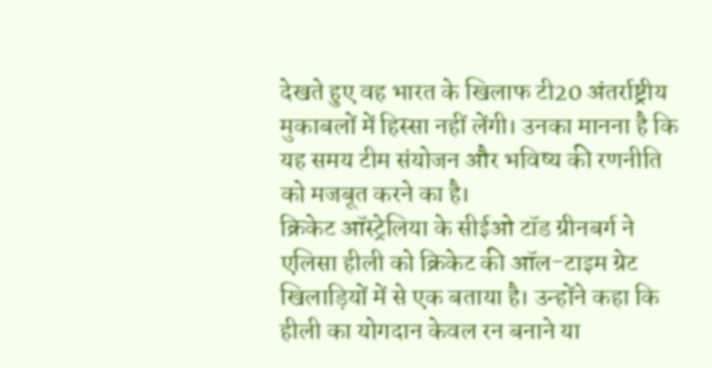देखते हुए वह भारत के खिलाफ टी20 अंतर्राष्ट्रीय मुकाबलों में हिस्सा नहीं लेंगी। उनका मानना है कि यह समय टीम संयोजन और भविष्य की रणनीति को मजबूत करने का है।
क्रिकेट ऑस्ट्रेलिया के सीईओ टॉड ग्रीनबर्ग ने एलिसा हीली को क्रिकेट की ऑल-टाइम ग्रेट खिलाड़ियों में से एक बताया है। उन्होंने कहा कि हीली का योगदान केवल रन बनाने या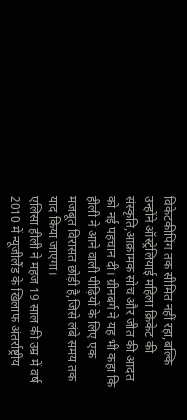विकेटकीपिंग तक सीमित नहीं रहा,बल्कि उन्होंने ऑस्ट्रेलियाई महिला क्रिकेट की संस्कृति,आक्रामक सोच और जीत की आदत को नई पहचान दी। ग्रीनबर्ग ने यह भी कहा कि हीली ने आने वाली पीढ़ियों के लिए एक मजबूत विरासत छोड़ी है,जिसे लंबे समय तक याद किया जाएगा।
एलिसा हीली ने महज 19 साल की उम्र में वर्ष 2010 में न्यूजीलैंड के खिलाफ अंतर्राष्ट्रीय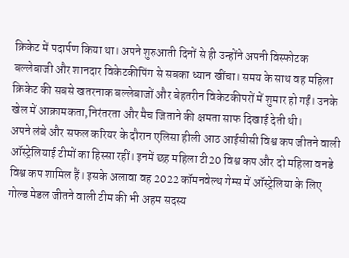क्रिकेट में पदार्पण किया था। अपने शुरुआती दिनों से ही उन्होंने अपनी विस्फोटक बल्लेबाजी और शानदार विकेटकीपिंग से सबका ध्यान खींचा। समय के साथ वह महिला क्रिकेट की सबसे खतरनाक बल्लेबाजों और बेहतरीन विकेटकीपरों में शुमार हो गईं। उनके खेल में आक्रामकता,निरंतरता और मैच जिताने की क्षमता साफ दिखाई देती थी।
अपने लंबे और सफल करियर के दौरान एलिसा हीली आठ आईसीसी विश्व कप जीतने वाली ऑस्ट्रेलियाई टीमों का हिस्सा रहीं। इनमें छह महिला टी20 विश्व कप और दो महिला वनडे विश्व कप शामिल हैं। इसके अलावा वह 2022 कॉमनवेल्थ गेम्स में ऑस्ट्रेलिया के लिए गोल्ड मेडल जीतने वाली टीम की भी अहम सदस्य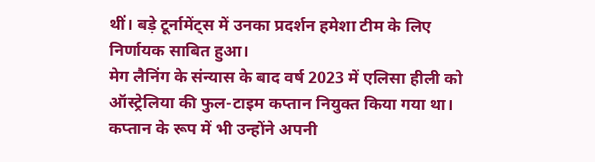थीं। बड़े टूर्नामेंट्स में उनका प्रदर्शन हमेशा टीम के लिए निर्णायक साबित हुआ।
मेग लैनिंग के संन्यास के बाद वर्ष 2023 में एलिसा हीली को ऑस्ट्रेलिया की फुल-टाइम कप्तान नियुक्त किया गया था। कप्तान के रूप में भी उन्होंने अपनी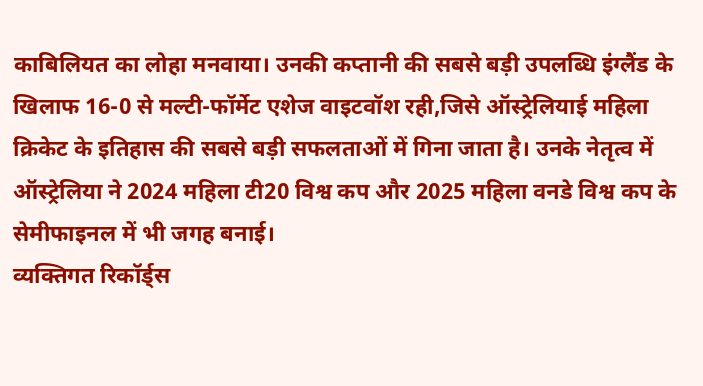काबिलियत का लोहा मनवाया। उनकी कप्तानी की सबसे बड़ी उपलब्धि इंग्लैंड के खिलाफ 16-0 से मल्टी-फॉर्मेट एशेज वाइटवॉश रही,जिसे ऑस्ट्रेलियाई महिला क्रिकेट के इतिहास की सबसे बड़ी सफलताओं में गिना जाता है। उनके नेतृत्व में ऑस्ट्रेलिया ने 2024 महिला टी20 विश्व कप और 2025 महिला वनडे विश्व कप के सेमीफाइनल में भी जगह बनाई।
व्यक्तिगत रिकॉर्ड्स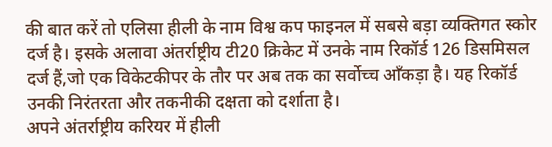की बात करें तो एलिसा हीली के नाम विश्व कप फाइनल में सबसे बड़ा व्यक्तिगत स्कोर दर्ज है। इसके अलावा अंतर्राष्ट्रीय टी20 क्रिकेट में उनके नाम रिकॉर्ड 126 डिसमिसल दर्ज हैं,जो एक विकेटकीपर के तौर पर अब तक का सर्वोच्च आँकड़ा है। यह रिकॉर्ड उनकी निरंतरता और तकनीकी दक्षता को दर्शाता है।
अपने अंतर्राष्ट्रीय करियर में हीली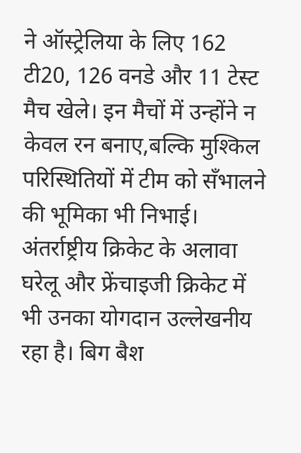ने ऑस्ट्रेलिया के लिए 162 टी20, 126 वनडे और 11 टेस्ट मैच खेले। इन मैचों में उन्होंने न केवल रन बनाए,बल्कि मुश्किल परिस्थितियों में टीम को सँभालने की भूमिका भी निभाई। अंतर्राष्ट्रीय क्रिकेट के अलावा घरेलू और फ्रेंचाइजी क्रिकेट में भी उनका योगदान उल्लेखनीय रहा है। बिग बैश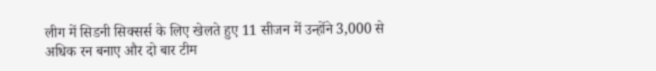लीग में सिडनी सिक्सर्स के लिए खेलते हुए 11 सीजन में उन्होंने 3,000 से अधिक रन बनाए और दो बार टीम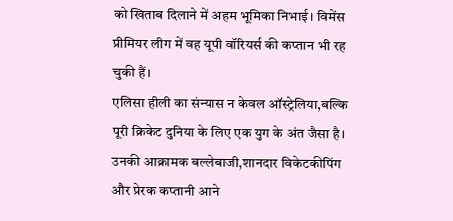को खिताब दिलाने में अहम भूमिका निभाई। विमेंस प्रीमियर लीग में वह यूपी वॉरियर्स की कप्तान भी रह चुकी हैं।
एलिसा हीली का संन्यास न केवल ऑस्ट्रेलिया,बल्कि पूरी क्रिकेट दुनिया के लिए एक युग के अंत जैसा है। उनकी आक्रामक बल्लेबाजी,शानदार विकेटकीपिंग और प्रेरक कप्तानी आने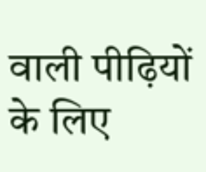वाली पीढ़ियों के लिए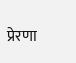प्रेरणा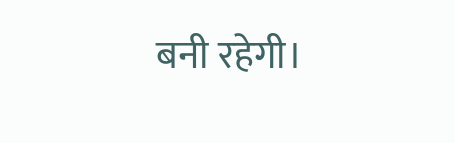बनी रहेगी।